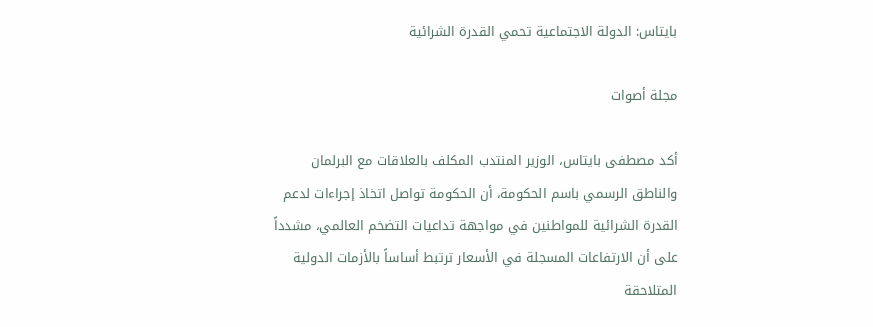بايتاس: الدولة الاجتماعية تحمي القدرة الشرائية

مجلة أصوات

أكد مصطفى بايتاس، الوزير المنتدب المكلف بالعلاقات مع البرلمان والناطق الرسمي باسم الحكومة، أن الحكومة تواصل اتخاذ إجراءات لدعم القدرة الشرائية للمواطنين في مواجهة تداعيات التضخم العالمي، مشدداً على أن الارتفاعات المسجلة في الأسعار ترتبط أساساً بالأزمات الدولية المتلاحقة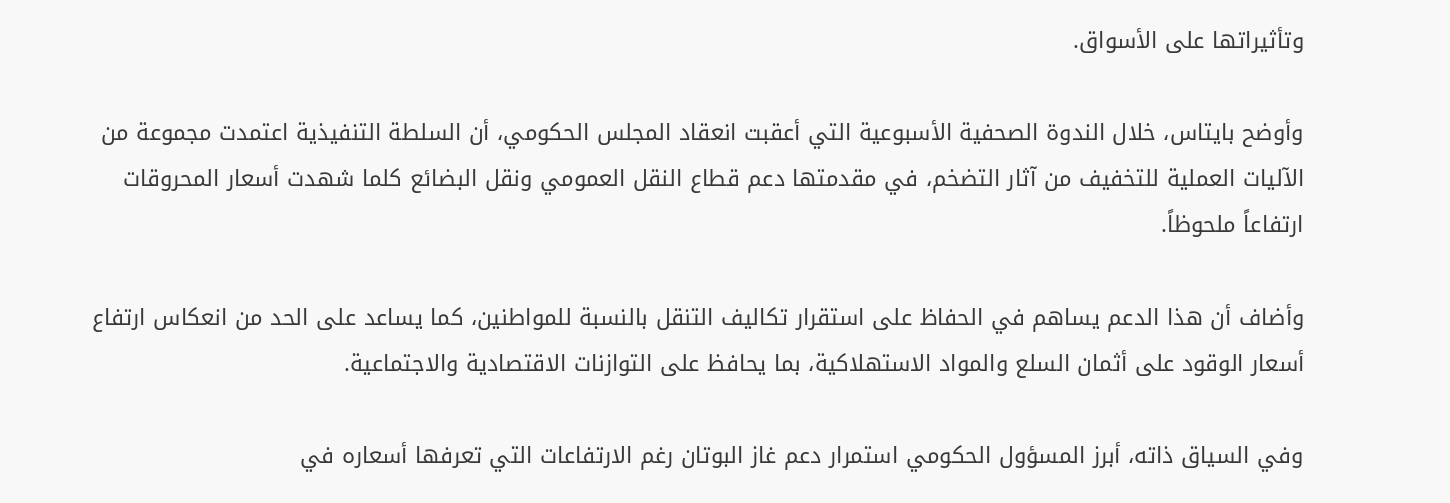وتأثيراتها على الأسواق.

وأوضح بايتاس، خلال الندوة الصحفية الأسبوعية التي أعقبت انعقاد المجلس الحكومي، أن السلطة التنفيذية اعتمدت مجموعة من الآليات العملية للتخفيف من آثار التضخم، في مقدمتها دعم قطاع النقل العمومي ونقل البضائع كلما شهدت أسعار المحروقات ارتفاعاً ملحوظاً.

وأضاف أن هذا الدعم يساهم في الحفاظ على استقرار تكاليف التنقل بالنسبة للمواطنين، كما يساعد على الحد من انعكاس ارتفاع أسعار الوقود على أثمان السلع والمواد الاستهلاكية، بما يحافظ على التوازنات الاقتصادية والاجتماعية.

وفي السياق ذاته، أبرز المسؤول الحكومي استمرار دعم غاز البوتان رغم الارتفاعات التي تعرفها أسعاره في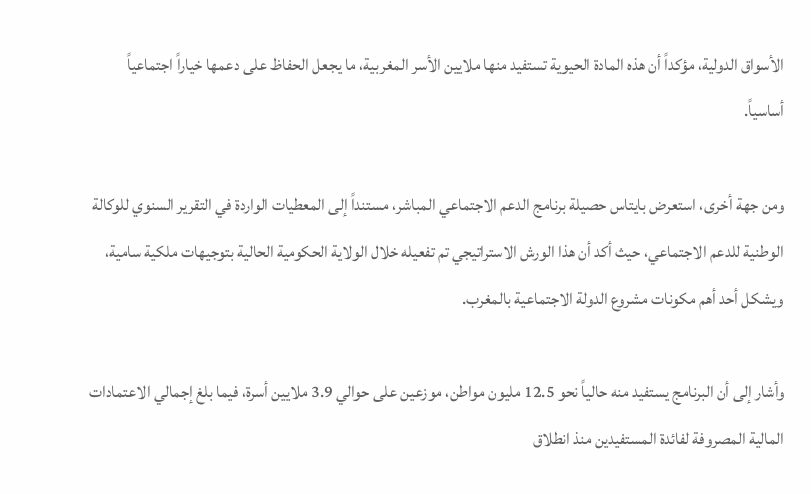الأسواق الدولية، مؤكداً أن هذه المادة الحيوية تستفيد منها ملايين الأسر المغربية، ما يجعل الحفاظ على دعمها خياراً اجتماعياً أساسياً.

ومن جهة أخرى، استعرض بايتاس حصيلة برنامج الدعم الاجتماعي المباشر، مستنداً إلى المعطيات الواردة في التقرير السنوي للوكالة الوطنية للدعم الاجتماعي، حيث أكد أن هذا الورش الاستراتيجي تم تفعيله خلال الولاية الحكومية الحالية بتوجيهات ملكية سامية، ويشكل أحد أهم مكونات مشروع الدولة الاجتماعية بالمغرب.

وأشار إلى أن البرنامج يستفيد منه حالياً نحو 12.5 مليون مواطن، موزعين على حوالي 3.9 ملايين أسرة، فيما بلغ إجمالي الاعتمادات المالية المصروفة لفائدة المستفيدين منذ انطلاق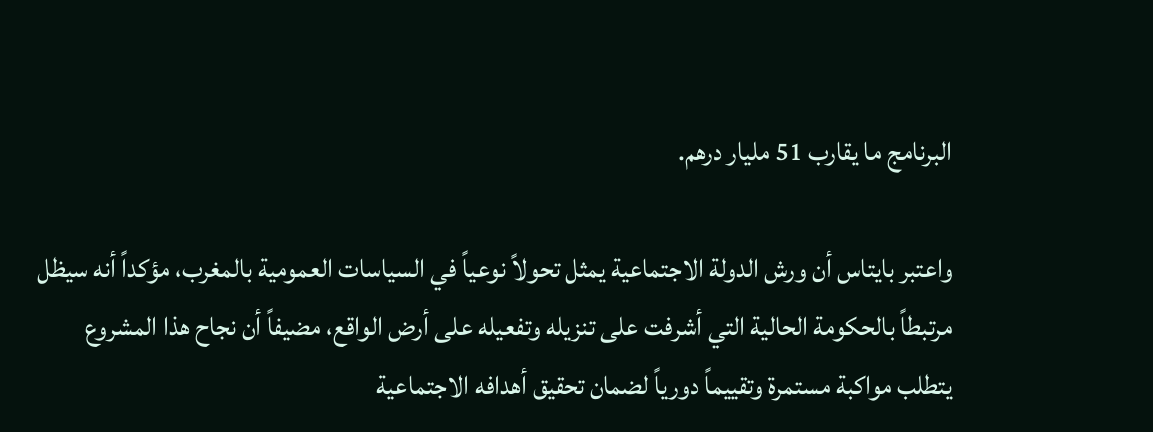البرنامج ما يقارب 51 مليار درهم.

واعتبر بايتاس أن ورش الدولة الاجتماعية يمثل تحولاً نوعياً في السياسات العمومية بالمغرب، مؤكداً أنه سيظل مرتبطاً بالحكومة الحالية التي أشرفت على تنزيله وتفعيله على أرض الواقع، مضيفاً أن نجاح هذا المشروع يتطلب مواكبة مستمرة وتقييماً دورياً لضمان تحقيق أهدافه الاجتماعية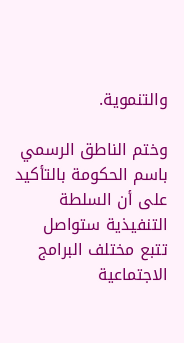والتنموية.

وختم الناطق الرسمي باسم الحكومة بالتأكيد على أن السلطة التنفيذية ستواصل تتبع مختلف البرامج الاجتماعية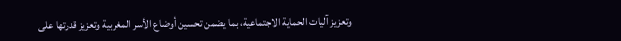وتعزيز آليات الحماية الاجتماعية، بما يضمن تحسين أوضاع الأسر المغربية وتعزيز قدرتها على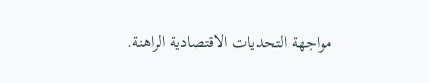مواجهة التحديات الاقتصادية الراهنة.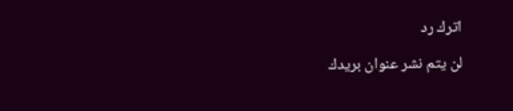اترك رد

لن يتم نشر عنوان بريدك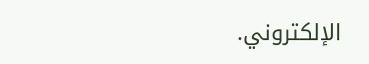الإلكتروني.